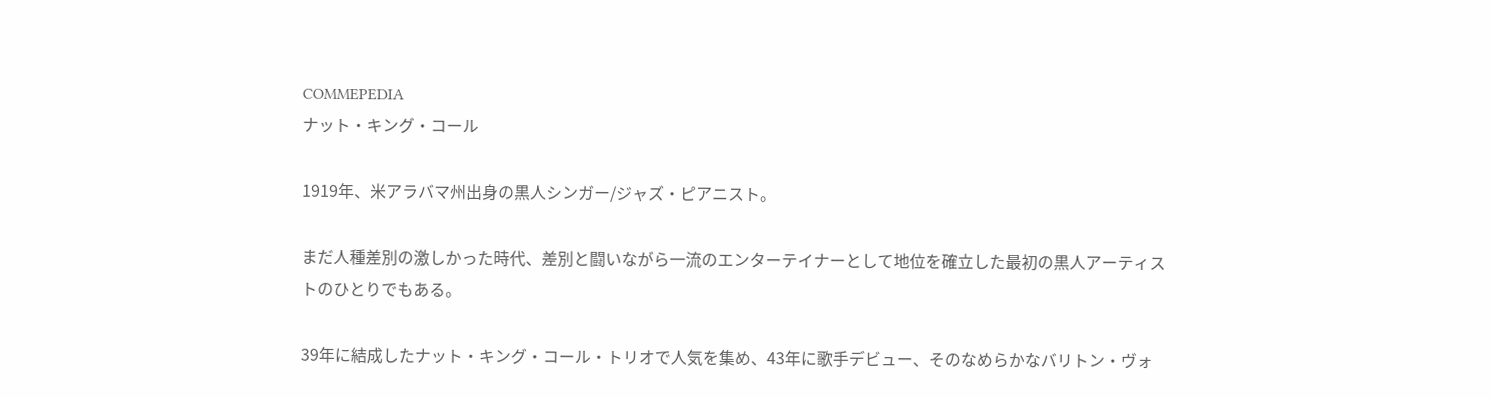COMMEPEDIA
ナット・キング・コール

1919年、米アラバマ州出身の黒人シンガー/ジャズ・ピアニスト。

まだ人種差別の激しかった時代、差別と闘いながら一流のエンターテイナーとして地位を確立した最初の黒人アーティストのひとりでもある。

39年に結成したナット・キング・コール・トリオで人気を集め、43年に歌手デビュー、そのなめらかなバリトン・ヴォ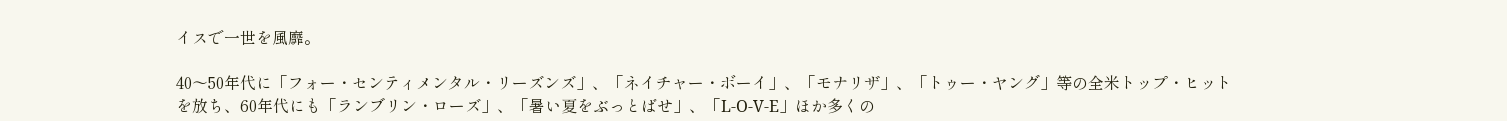イスで一世を風靡。

40〜50年代に「フォー・センティメンタル・リーズンズ」、「ネイチャー・ボーイ」、「モナリザ」、「トゥー・ヤング」等の全米トップ・ヒットを放ち、60年代にも「ランブリン・ローズ」、「暑い夏をぶっとばせ」、「L-O-V-E」ほか多くの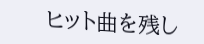ヒット曲を残し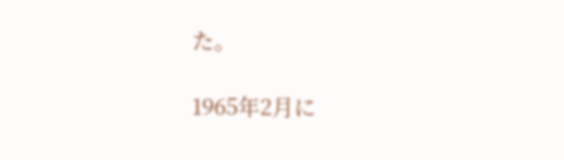た。

1965年2月に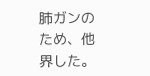肺ガンのため、他界した。